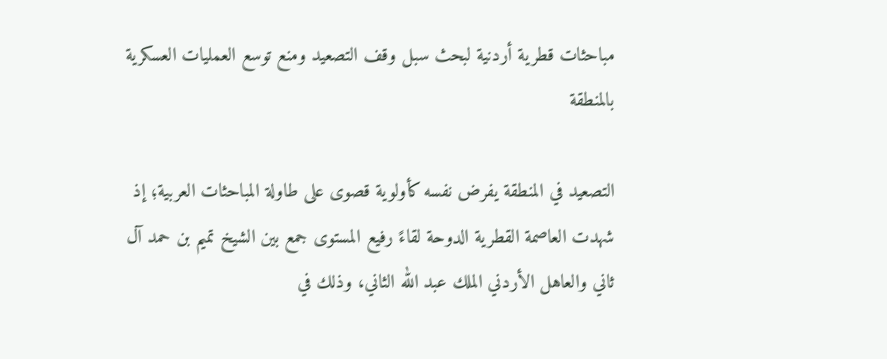مباحثات قطرية أردنية لبحث سبل وقف التصعيد ومنع توسع العمليات العسكرية بالمنطقة

التصعيد في المنطقة يفرض نفسه كأولوية قصوى على طاولة المباحثات العربية؛ إذ شهدت العاصمة القطرية الدوحة لقاءً رفيع المستوى جمع بين الشيخ تميم بن حمد آل ثاني والعاهل الأردني الملك عبد الله الثاني، وذلك في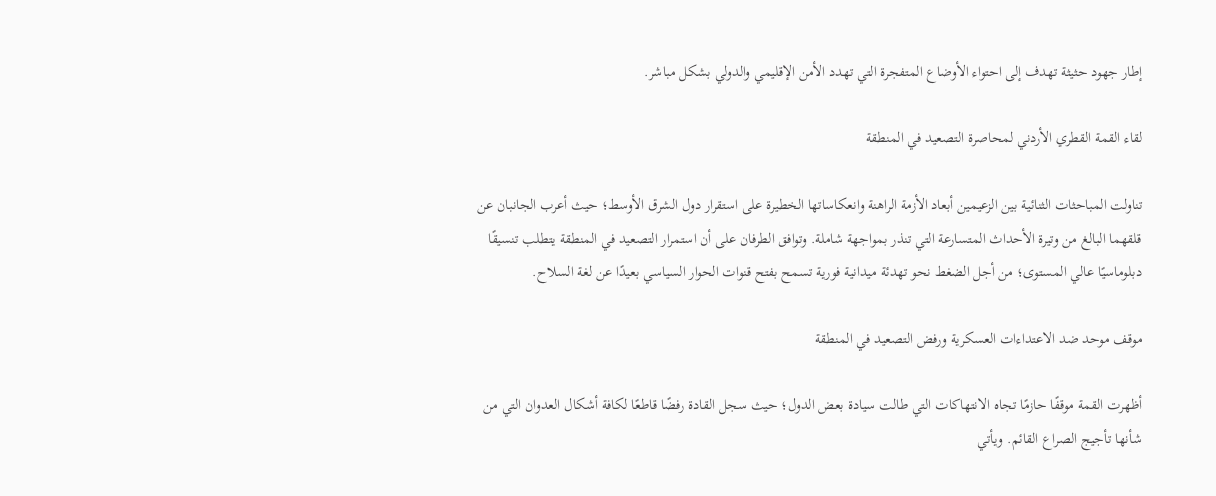إطار جهود حثيثة تهدف إلى احتواء الأوضاع المتفجرة التي تهدد الأمن الإقليمي والدولي بشكل مباشر.

لقاء القمة القطري الأردني لمحاصرة التصعيد في المنطقة

تناولت المباحثات الثنائية بين الزعيمين أبعاد الأزمة الراهنة وانعكاساتها الخطيرة على استقرار دول الشرق الأوسط؛ حيث أعرب الجانبان عن قلقهما البالغ من وتيرة الأحداث المتسارعة التي تنذر بمواجهة شاملة. وتوافق الطرفان على أن استمرار التصعيد في المنطقة يتطلب تنسيقًا دبلوماسيًا عالي المستوى؛ من أجل الضغط نحو تهدئة ميدانية فورية تسمح بفتح قنوات الحوار السياسي بعيدًا عن لغة السلاح.

موقف موحد ضد الاعتداءات العسكرية ورفض التصعيد في المنطقة

أظهرت القمة موقفًا حازمًا تجاه الانتهاكات التي طالت سيادة بعض الدول؛ حيث سجل القادة رفضًا قاطعًا لكافة أشكال العدوان التي من شأنها تأجيج الصراع القائم. ويأتي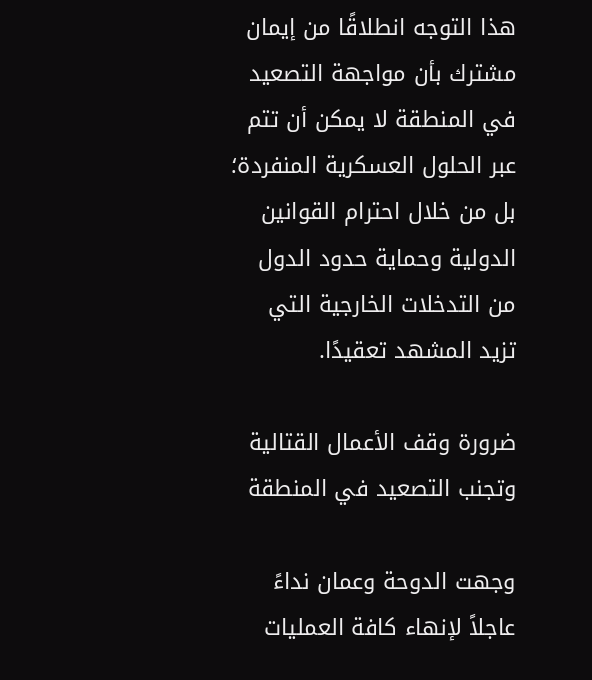هذا التوجه انطلاقًا من إيمان مشترك بأن مواجهة التصعيد في المنطقة لا يمكن أن تتم عبر الحلول العسكرية المنفردة؛ بل من خلال احترام القوانين الدولية وحماية حدود الدول من التدخلات الخارجية التي تزيد المشهد تعقيدًا.

ضرورة وقف الأعمال القتالية وتجنب التصعيد في المنطقة

وجهت الدوحة وعمان نداءً عاجلاً لإنهاء كافة العمليات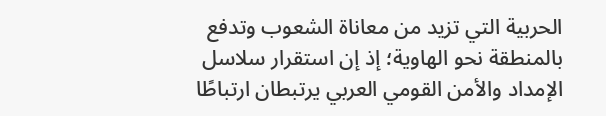الحربية التي تزيد من معاناة الشعوب وتدفع بالمنطقة نحو الهاوية؛ إذ إن استقرار سلاسل الإمداد والأمن القومي العربي يرتبطان ارتباطًا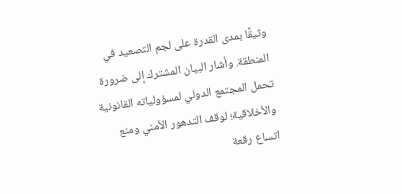وثيقًا بمدى القدرة على لجم التصعيد في المنطقة. وأشار البيان المشترك إلى ضرورة تحمل المجتمع الدولي لمسؤولياته القانونية والأخلاقية؛ لوقف التدهور الأمني ومنع اتساع رقعة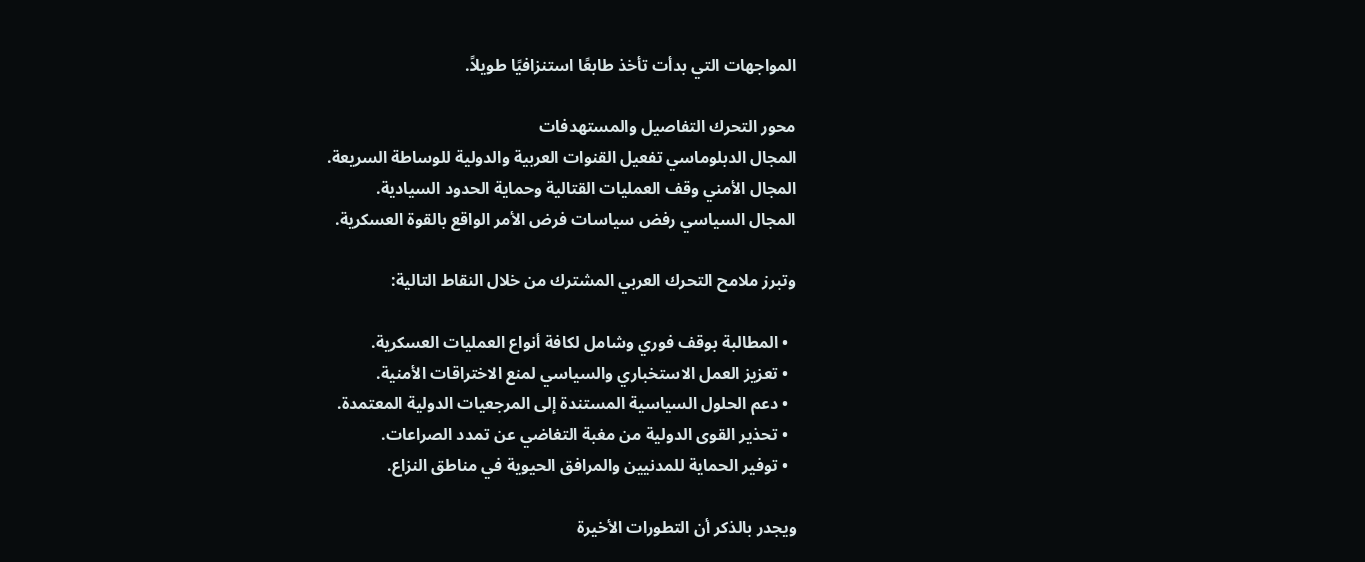المواجهات التي بدأت تأخذ طابعًا استنزافيًا طويلاً.

محور التحرك التفاصيل والمستهدفات
المجال الدبلوماسي تفعيل القنوات العربية والدولية للوساطة السريعة.
المجال الأمني وقف العمليات القتالية وحماية الحدود السيادية.
المجال السياسي رفض سياسات فرض الأمر الواقع بالقوة العسكرية.

وتبرز ملامح التحرك العربي المشترك من خلال النقاط التالية:

  • المطالبة بوقف فوري وشامل لكافة أنواع العمليات العسكرية.
  • تعزيز العمل الاستخباري والسياسي لمنع الاختراقات الأمنية.
  • دعم الحلول السياسية المستندة إلى المرجعيات الدولية المعتمدة.
  • تحذير القوى الدولية من مغبة التغاضي عن تمدد الصراعات.
  • توفير الحماية للمدنيين والمرافق الحيوية في مناطق النزاع.

ويجدر بالذكر أن التطورات الأخيرة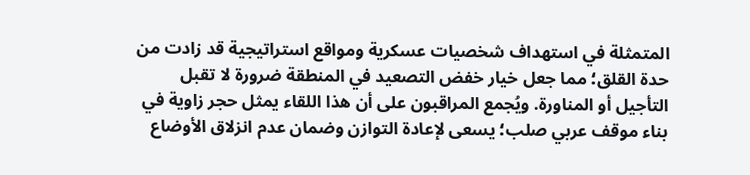المتمثلة في استهداف شخصيات عسكرية ومواقع استراتيجية قد زادت من حدة القلق؛ مما جعل خيار خفض التصعيد في المنطقة ضرورة لا تقبل التأجيل أو المناورة. ويُجمع المراقبون على أن هذا اللقاء يمثل حجر زاوية في بناء موقف عربي صلب؛ يسعى لإعادة التوازن وضمان عدم انزلاق الأوضاع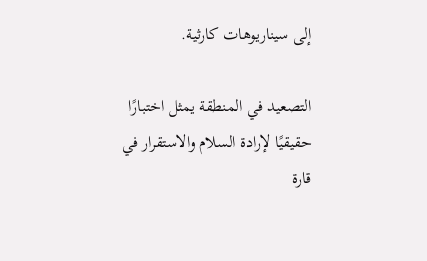إلى سيناريوهات كارثية.

التصعيد في المنطقة يمثل اختبارًا حقيقيًا لإرادة السلام والاستقرار في قارة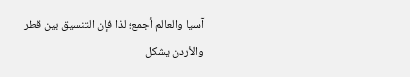آسيا والعالم أجمع؛ لذا فإن التنسيق بين قطر والأردن يشكل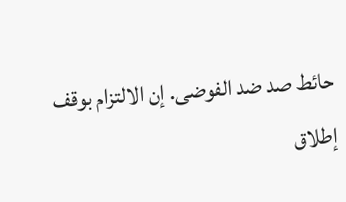حائط صد ضد الفوضى. إن الالتزام بوقف إطلاق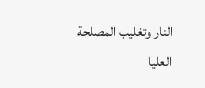النار وتغليب المصلحة العليا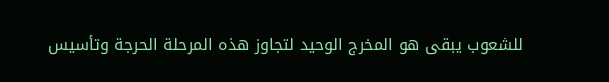للشعوب يبقى هو المخرج الوحيد لتجاوز هذه المرحلة الحرجة وتأسيس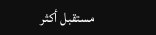مستقبل أكثر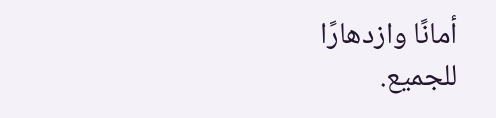أمانًا وازدهارًا للجميع.